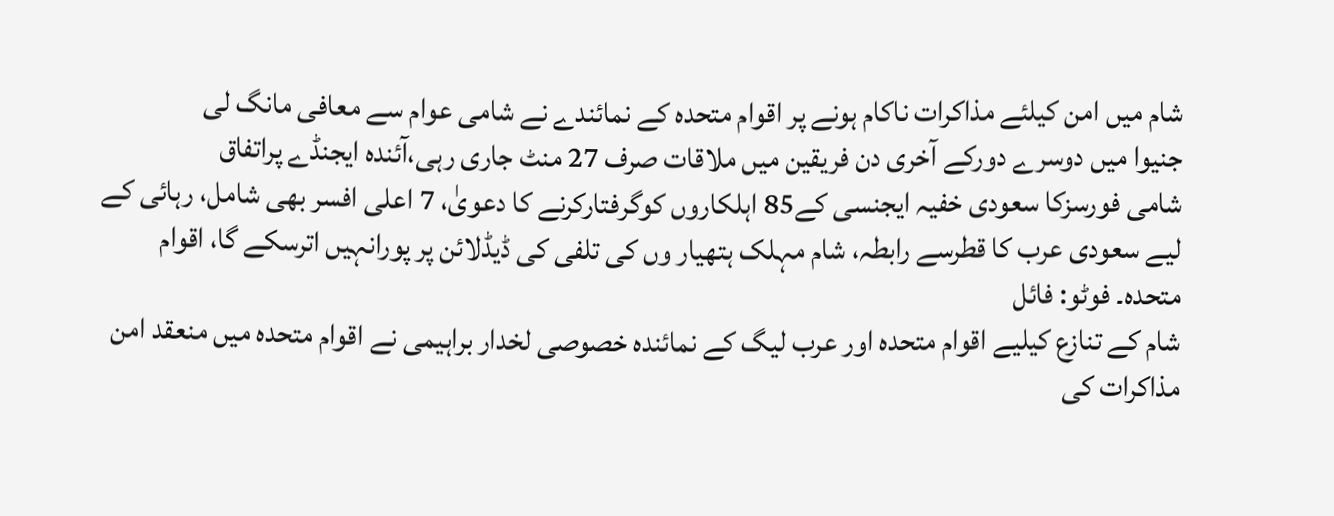شام میں امن کیلئے مذاکرات ناکام ہونے پر اقوام متحدہ کے نمائندے نے شامی عوام سے معافی مانگ لی
جنیوا میں دوسرے دورکے آخری دن فریقین میں ملاقات صرف 27 منٹ جاری رہی،آئندہ ایجنڈے پراتفاق
شامی فورسزکا سعودی خفیہ ایجنسی کے85 اہلکاروں کوگرفتارکرنے کا دعویٰ، 7 اعلی افسر بھی شامل، رہائی کے لیے سعودی عرب کا قطرسے رابطہ، شام مہلک ہتھیار وں کی تلفی کی ڈیڈلائن پر پورانہیں اترسکے گا، اقوام متحدہ۔ فوٹو: فائل
شام کے تنازع کیلیے اقوام متحدہ اور عرب لیگ کے نمائندہ خصوصی لخدار براہیمی نے اقوام متحدہ میں منعقد امن مذاکرات کی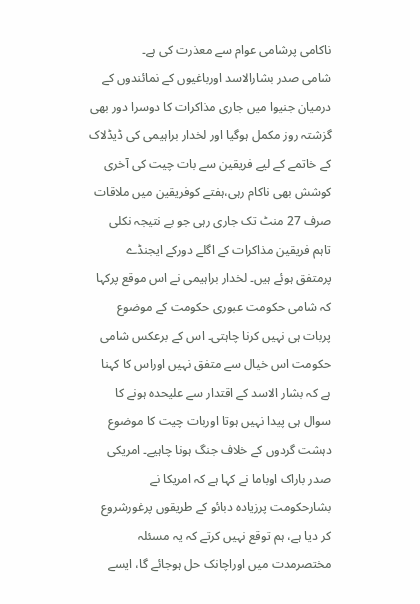ناکامی پرشامی عوام سے معذرت کی ہے۔
شامی صدر بشارالاسد اورباغیوں کے نمائندوں کے درمیان جنیوا میں جاری مذاکرات کا دوسرا دور بھی گزشتہ روز مکمل ہوگیا اور لخدار براہیمی کی ڈیڈلاک کے خاتمے کے لیے فریقین سے بات چیت کی آخری کوشش بھی ناکام رہی،ہفتے کوفریقین میں ملاقات صرف 27 منٹ تک جاری رہی جو بے نتیجہ نکلی تاہم فریقین مذاکرات کے اگلے دورکے ایجنڈے پرمتفق ہوئے ہیں۔ لخدار براہیمی نے اس موقع پرکہا کہ شامی حکومت عبوری حکومت کے موضوع پربات ہی نہیں کرنا چاہتی۔ اس کے برعکس شامی حکومت اس خیال سے متفق نہیں اوراس کا کہنا ہے کہ بشار الاسد کے اقتدار سے علیحدہ ہونے کا سوال ہی پیدا نہیں ہوتا اوربات چیت کا موضوع دہشت گردوں کے خلاف جنگ ہونا چاہیے۔ امریکی صدر باراک اوباما نے کہا ہے کہ امریکا نے بشارحکومت پرزیادہ دبائو کے طریقوں پرغورشروع کر دیا ہے، ہم توقع نہیں کرتے کہ یہ مسئلہ مختصرمدت میں اوراچانک حل ہوجائے گا، ایسے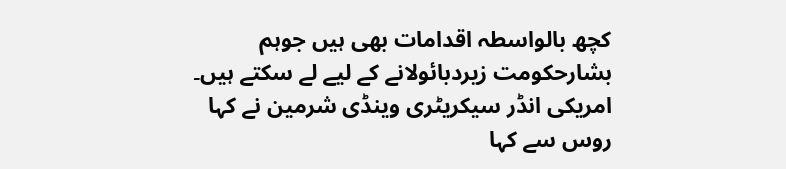کچھ بالواسطہ اقدامات بھی ہیں جوہم بشارحکومت زیردبائولانے کے لیے لے سکتے ہیں۔
امریکی انڈر سیکریٹری وینڈی شرمین نے کہا روس سے کہا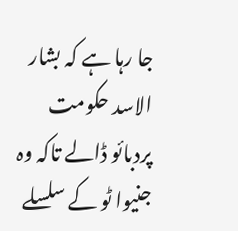جا رہا ہے کہ بشار الاسد حکومت پردبائو ڈالے تاکہ وہ جنیوا ٹو کے سلسلے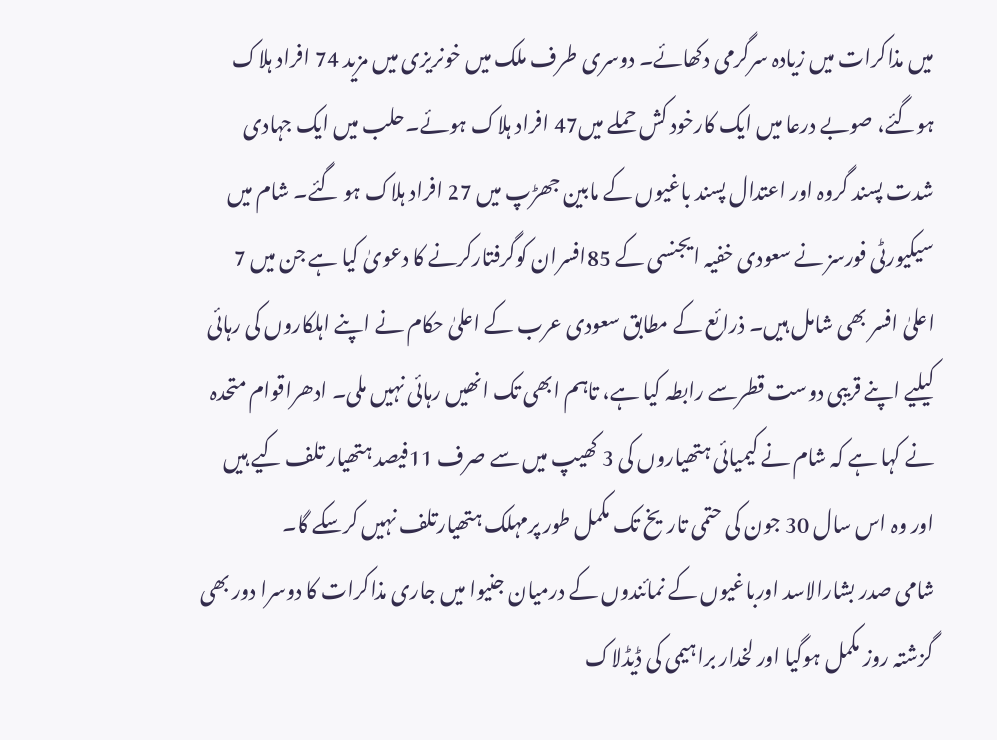میں مذاکرات میں زیادہ سرگرمی دکھائے۔ دوسری طرف ملک میں خونریزی میں مزید 74 افراد ہلاک ہوگئے، صوبے درعا میں ایک کارخود کش حملے میں47 افراد ہلاک ہوئے۔حلب میں ایک جہادی شدت پسند گروہ اور اعتدال پسند باغیوں کے مابین جھڑپ میں 27 افراد ہلاک ہو گئے۔ شام میں سیکیورٹی فورسز نے سعودی خفیہ ایجنسی کے 85افسران کوگرفتارکرنے کا دعویٰ کیا ہے جن میں 7 اعلیٰ افسر بھی شامل ہیں۔ ذرائع کے مطابق سعودی عرب کے اعلیٰ حکام نے اپنے اہلکاروں کی رہائی کیلیے اپنے قریبی دوست قطرسے رابطہ کیا ہے، تاہم ابھی تک انھیں رہائی نہیں ملی۔ ادھراقوام متحدہ نے کہا ہے کہ شام نے کیمیائی ہتھیاروں کی 3 کھیپ میں سے صرف 11فیصد ہتھیار تلف کیے ہیں اور وہ اس سال 30 جون کی حتمی تاریخ تک مکمل طور پرمہلک ہتھیارتلف نہیں کرسکے گا۔
شامی صدر بشارالاسد اورباغیوں کے نمائندوں کے درمیان جنیوا میں جاری مذاکرات کا دوسرا دور بھی گزشتہ روز مکمل ہوگیا اور لخدار براہیمی کی ڈیڈلاک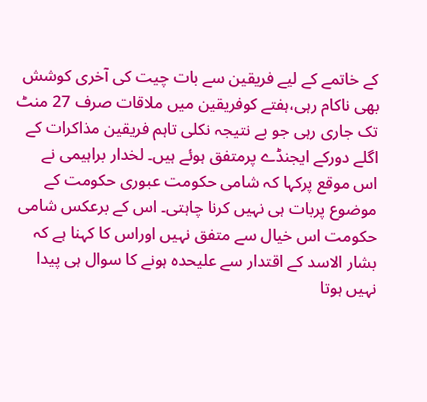کے خاتمے کے لیے فریقین سے بات چیت کی آخری کوشش بھی ناکام رہی،ہفتے کوفریقین میں ملاقات صرف 27 منٹ تک جاری رہی جو بے نتیجہ نکلی تاہم فریقین مذاکرات کے اگلے دورکے ایجنڈے پرمتفق ہوئے ہیں۔ لخدار براہیمی نے اس موقع پرکہا کہ شامی حکومت عبوری حکومت کے موضوع پربات ہی نہیں کرنا چاہتی۔ اس کے برعکس شامی حکومت اس خیال سے متفق نہیں اوراس کا کہنا ہے کہ بشار الاسد کے اقتدار سے علیحدہ ہونے کا سوال ہی پیدا نہیں ہوتا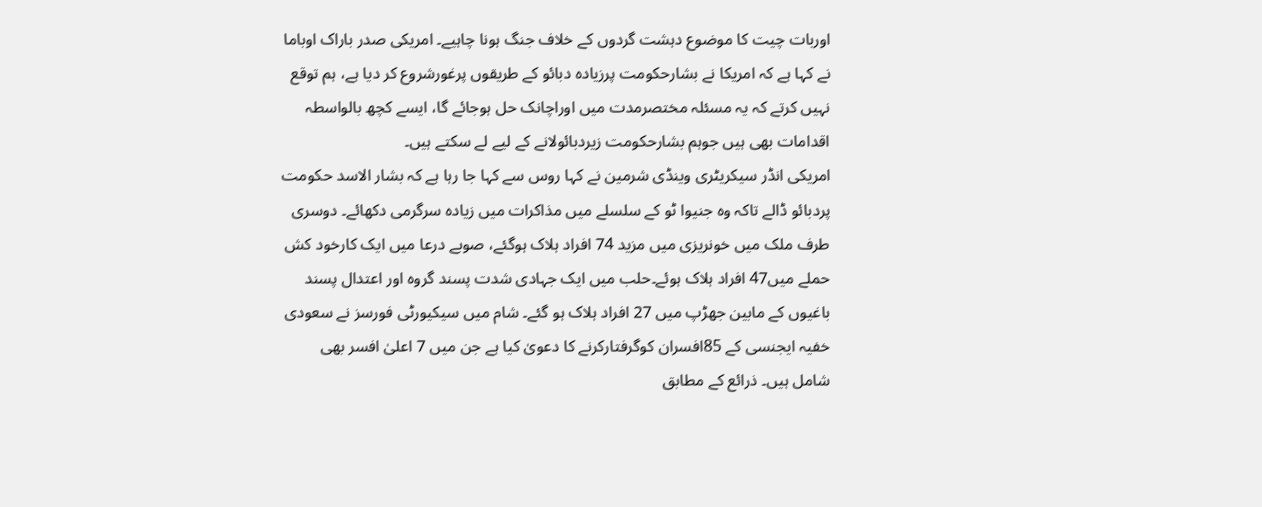اوربات چیت کا موضوع دہشت گردوں کے خلاف جنگ ہونا چاہیے۔ امریکی صدر باراک اوباما نے کہا ہے کہ امریکا نے بشارحکومت پرزیادہ دبائو کے طریقوں پرغورشروع کر دیا ہے، ہم توقع نہیں کرتے کہ یہ مسئلہ مختصرمدت میں اوراچانک حل ہوجائے گا، ایسے کچھ بالواسطہ اقدامات بھی ہیں جوہم بشارحکومت زیردبائولانے کے لیے لے سکتے ہیں۔
امریکی انڈر سیکریٹری وینڈی شرمین نے کہا روس سے کہا جا رہا ہے کہ بشار الاسد حکومت پردبائو ڈالے تاکہ وہ جنیوا ٹو کے سلسلے میں مذاکرات میں زیادہ سرگرمی دکھائے۔ دوسری طرف ملک میں خونریزی میں مزید 74 افراد ہلاک ہوگئے، صوبے درعا میں ایک کارخود کش حملے میں47 افراد ہلاک ہوئے۔حلب میں ایک جہادی شدت پسند گروہ اور اعتدال پسند باغیوں کے مابین جھڑپ میں 27 افراد ہلاک ہو گئے۔ شام میں سیکیورٹی فورسز نے سعودی خفیہ ایجنسی کے 85افسران کوگرفتارکرنے کا دعویٰ کیا ہے جن میں 7 اعلیٰ افسر بھی شامل ہیں۔ ذرائع کے مطابق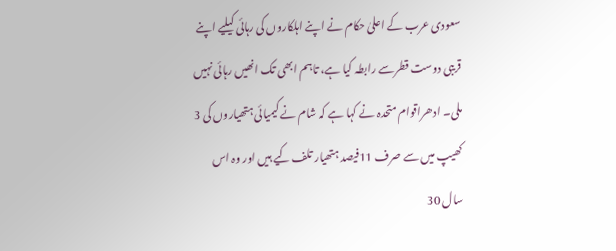سعودی عرب کے اعلیٰ حکام نے اپنے اہلکاروں کی رہائی کیلیے اپنے قریبی دوست قطرسے رابطہ کیا ہے، تاہم ابھی تک انھیں رہائی نہیں ملی۔ ادھراقوام متحدہ نے کہا ہے کہ شام نے کیمیائی ہتھیاروں کی 3 کھیپ میں سے صرف 11فیصد ہتھیار تلف کیے ہیں اور وہ اس سال 30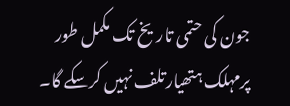جون کی حتمی تاریخ تک مکمل طور پرمہلک ہتھیارتلف نہیں کرسکے گا۔